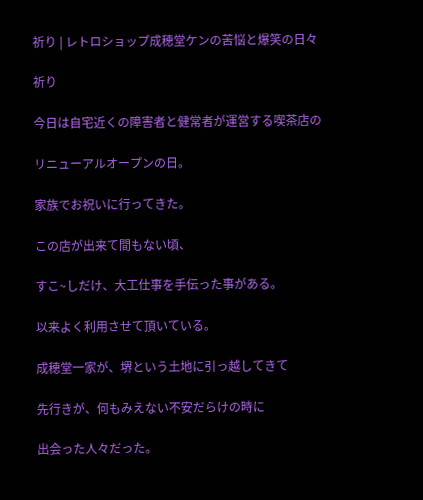祈り | レトロショップ成穂堂ケンの苦悩と爆笑の日々

祈り

今日は自宅近くの障害者と健常者が運営する喫茶店の

リニューアルオープンの日。

家族でお祝いに行ってきた。

この店が出来て間もない頃、

すこ~しだけ、大工仕事を手伝った事がある。

以来よく利用させて頂いている。

成穂堂一家が、堺という土地に引っ越してきて

先行きが、何もみえない不安だらけの時に

出会った人々だった。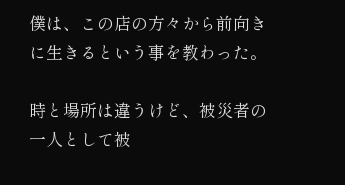僕は、この店の方々から前向きに生きるという事を教わった。

時と場所は違うけど、被災者の一人として被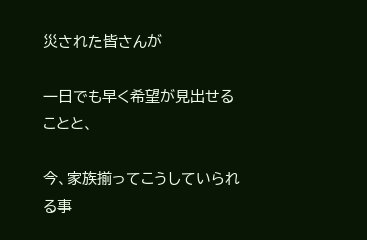災された皆さんが

一日でも早く希望が見出せることと、

今、家族揃ってこうしていられる事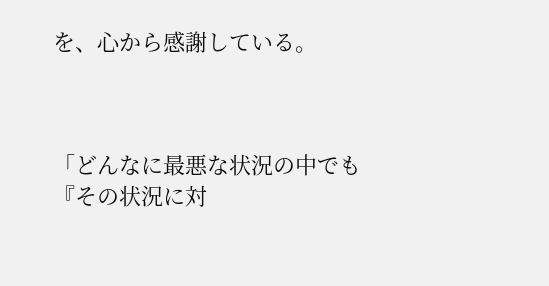を、心から感謝している。



「どんなに最悪な状況の中でも『その状況に対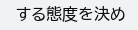する態度を決め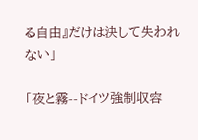る自由』だけは決して失われない」

「夜と霧--ドイツ強制収容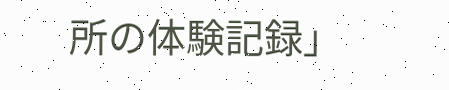所の体験記録」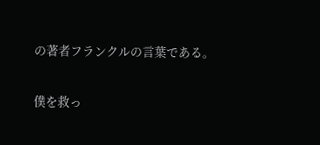の著者フランクルの言葉である。

僕を救っ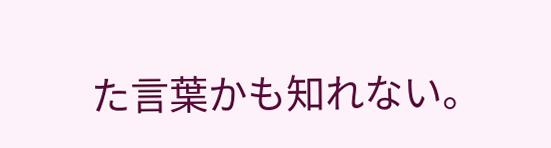た言葉かも知れない。